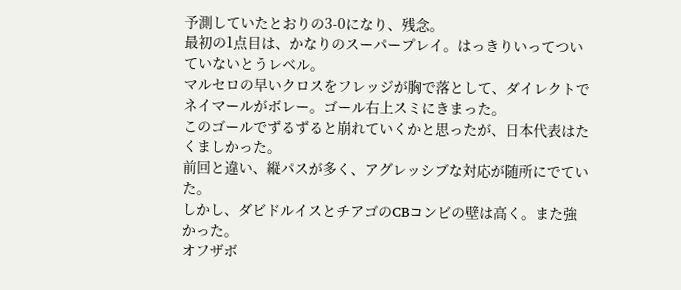予測していたとおりの3-0になり、残念。
最初の1点目は、かなりのスーパープレイ。はっきりいってついていないとうレベル。
マルセロの早いクロスをフレッジが胸で落として、ダイレクトでネイマールがボレー。ゴール右上スミにきまった。
このゴールでずるずると崩れていくかと思ったが、日本代表はたくましかった。
前回と違い、縦パスが多く、アグレッシブな対応が随所にでていた。
しかし、ダビドルイスとチアゴのCBコンビの壁は高く。また強かった。
オフザボ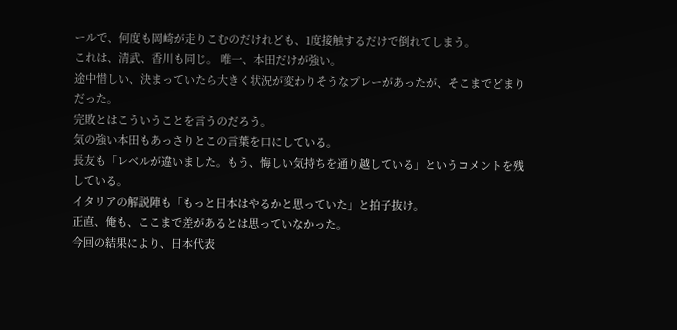ールで、何度も岡崎が走りこむのだけれども、1度接触するだけで倒れてしまう。
これは、清武、香川も同じ。 唯一、本田だけが強い。
途中惜しい、決まっていたら大きく状況が変わりそうなプレーがあったが、そこまでどまりだった。
完敗とはこういうことを言うのだろう。
気の強い本田もあっさりとこの言葉を口にしている。
長友も「レベルが違いました。もう、悔しい気持ちを通り越している」というコメントを残している。
イタリアの解説陣も「もっと日本はやるかと思っていた」と拍子抜け。
正直、俺も、ここまで差があるとは思っていなかった。
今回の結果により、日本代表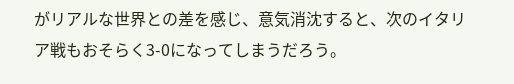がリアルな世界との差を感じ、意気消沈すると、次のイタリア戦もおそらく3-0になってしまうだろう。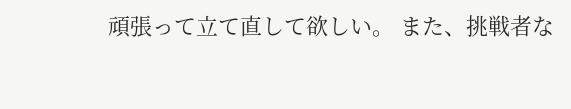頑張って立て直して欲しい。 また、挑戦者な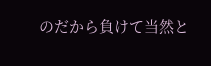のだから負けて当然と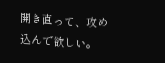開き直って、攻め込んで欲しい。